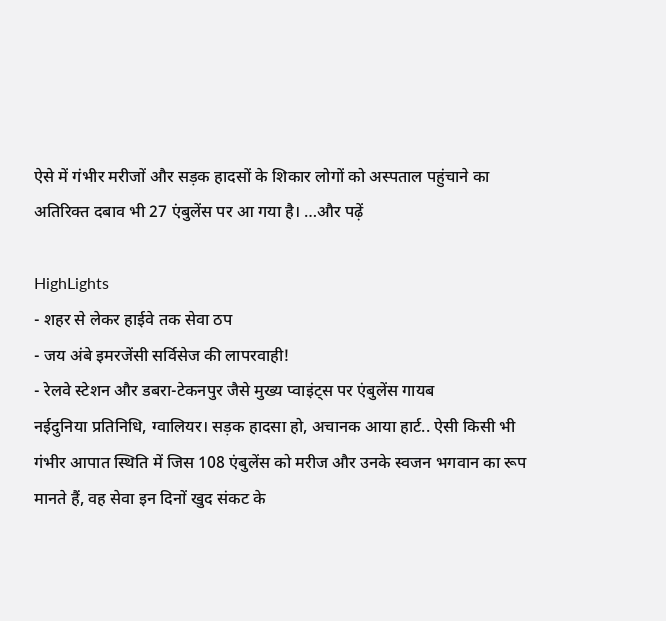ऐसे में गंभीर मरीजों और सड़क हादसों के शिकार लोगों को अस्पताल पहुंचाने का अतिरिक्त दबाव भी 27 एंबुलेंस पर आ गया है। …और पढ़ें

HighLights
- शहर से लेकर हाईवे तक सेवा ठप
- जय अंबे इमरजेंसी सर्विसेज की लापरवाही!
- रेलवे स्टेशन और डबरा-टेकनपुर जैसे मुख्य प्वाइंट्स पर एंबुलेंस गायब
नईदुनिया प्रतिनिधि, ग्वालियर। सड़क हादसा हो, अचानक आया हार्ट.. ऐसी किसी भी गंभीर आपात स्थिति में जिस 108 एंबुलेंस को मरीज और उनके स्वजन भगवान का रूप मानते हैं, वह सेवा इन दिनों खुद संकट के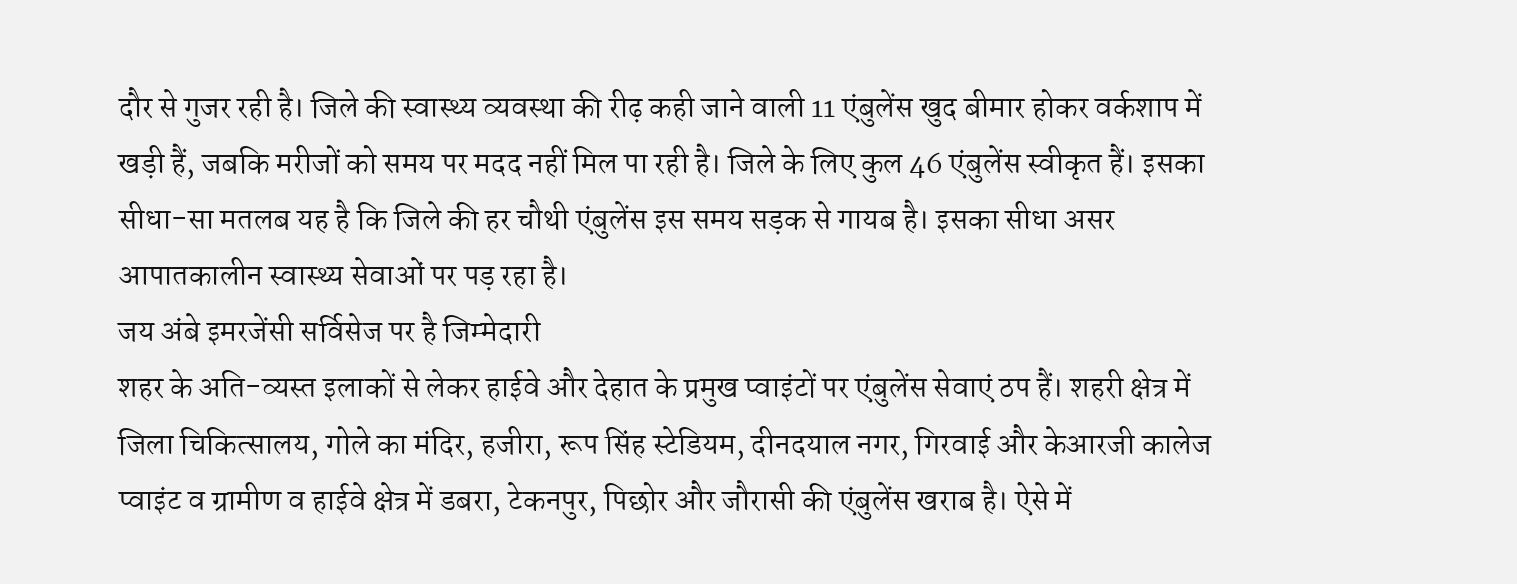दौर से गुजर रही है। जिले की स्वास्थ्य व्यवस्था की रीढ़ कही जाने वाली 11 एंबुलेंस खुद बीमार होकर वर्कशाप में खड़ी हैं, जबकि मरीजों को समय पर मदद नहीं मिल पा रही है। जिले के लिए कुल 46 एंबुलेंस स्वीकृत हैं। इसका सीधा-सा मतलब यह है कि जिले की हर चौथी एंबुलेंस इस समय सड़क से गायब है। इसका सीधा असर आपातकालीन स्वास्थ्य सेवाओं पर पड़ रहा है।
जय अंबे इमरजेंसी सर्विसेज पर है जिम्मेदारी
शहर के अति-व्यस्त इलाकों से लेकर हाईवे और देहात के प्रमुख प्वाइंटों पर एंबुलेंस सेवाएं ठप हैं। शहरी क्षेत्र में जिला चिकित्सालय, गोले का मंदिर, हजीरा, रूप सिंह स्टेडियम, दीनदयाल नगर, गिरवाई और केआरजी कालेज प्वाइंट व ग्रामीण व हाईवे क्षेत्र में डबरा, टेकनपुर, पिछोर और जौरासी की एंबुलेंस खराब है। ऐसे में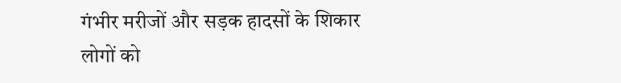गंभीर मरीजों और सड़क हादसों के शिकार लोगों को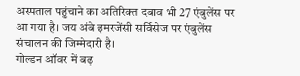अस्पताल पहुंचाने का अतिरिक्त दबाव भी 27 एंबुलेंस पर आ गया है। जय अंबे इमरजेंसी सर्विसेज पर एंबुलेंस संचालन की जिम्मेदारी है।
गोल्डन ऑवर में बढ़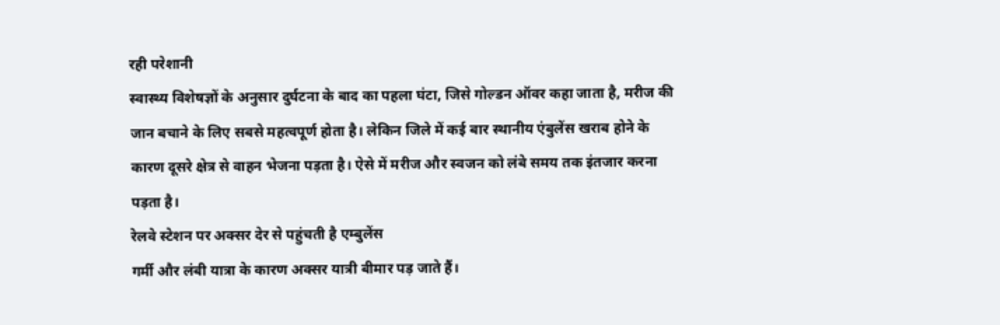रही परेशानी
स्वास्थ्य विशेषज्ञों के अनुसार दुर्घटना के बाद का पहला घंटा, जिसे गोल्डन ऑवर कहा जाता है, मरीज की जान बचाने के लिए सबसे महत्वपूर्ण होता है। लेकिन जिले में कई बार स्थानीय एंबुलेंस खराब होने के कारण दूसरे क्षेत्र से वाहन भेजना पड़ता है। ऐसे में मरीज और स्वजन को लंबे समय तक इंतजार करना पड़ता है।
रेलवे स्टेशन पर अक्सर देर से पहुंचती है एम्बुलेंस
गर्मी और लंबी यात्रा के कारण अक्सर यात्री बीमार पड़ जाते हैं।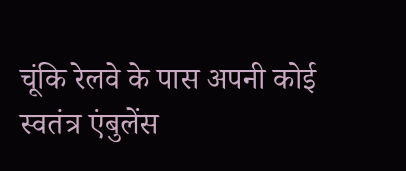चूंकि रेलवे के पास अपनी कोई स्वतंत्र एंबुलेंस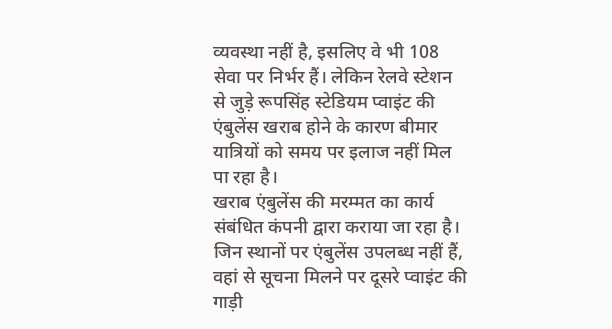व्यवस्था नहीं है, इसलिए वे भी 108 सेवा पर निर्भर हैं। लेकिन रेलवे स्टेशन से जुड़े रूपसिंह स्टेडियम प्वाइंट की एंबुलेंस खराब होने के कारण बीमार यात्रियों को समय पर इलाज नहीं मिल पा रहा है।
खराब एंबुलेंस की मरम्मत का कार्य संबंधित कंपनी द्वारा कराया जा रहा है। जिन स्थानों पर एंबुलेंस उपलब्ध नहीं हैं, वहां से सूचना मिलने पर दूसरे प्वाइंट की गाड़ी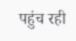पहुंच रही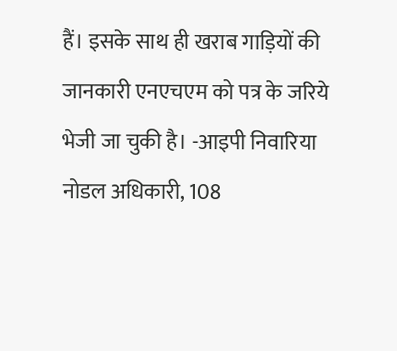हैं। इसके साथ ही खराब गाड़ियों की जानकारी एनएचएम को पत्र के जरिये भेजी जा चुकी है। -आइपी निवारिया नोडल अधिकारी, 108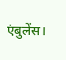एंबुलेंस।